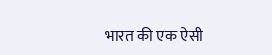भारत की एक ऐसी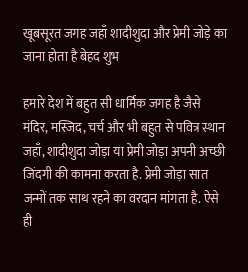खूबसूरत जगह जहाँ शादीशुदा और प्रेमी जोड़े का जाना होता है बेहद शुभ

हमारे देश में बहुत सी धार्मिक जगह है जैसे मंदिर, मस्जिद, चर्च और भी बहुत से पवित्र स्थान जहाँ, शादीशुदा जोड़ा या प्रेमी जोड़ा अपनी अच्छी जिंदगी की कामना करता है. प्रेमी जोड़ा सात जन्मों तक साथ रहने का वरदान मांगता है. ऐसे ही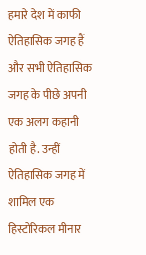हमारे देश में काफी ऐतिहासिक जगह हैं और सभी ऐतिहासिक जगह के पीछे अपनी एक अलग कहानी होती है. उन्हीं ऐतिहासिक जगह में शामिल एक हिस्टोरिकल मीनार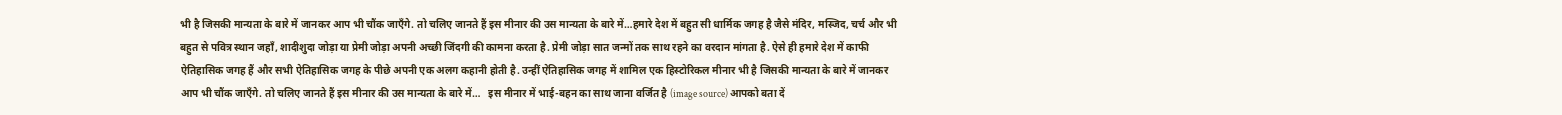भी है जिसकी मान्यता के बारे में जानकर आप भी चौंक जाएँगे. तो चलिए जानते हैं इस मीनार की उस मान्यता के बारे में…हमारे देश में बहुत सी धार्मिक जगह है जैसे मंदिर, मस्जिद, चर्च और भी बहुत से पवित्र स्थान जहाँ, शादीशुदा जोड़ा या प्रेमी जोड़ा अपनी अच्छी जिंदगी की कामना करता है. प्रेमी जोड़ा सात जन्मों तक साथ रहने का वरदान मांगता है. ऐसे ही हमारे देश में काफी ऐतिहासिक जगह हैं और सभी ऐतिहासिक जगह के पीछे अपनी एक अलग कहानी होती है. उन्हीं ऐतिहासिक जगह में शामिल एक हिस्टोरिकल मीनार भी है जिसकी मान्यता के बारे में जानकर आप भी चौंक जाएँगे. तो चलिए जानते हैं इस मीनार की उस मान्यता के बारे में…   इस मीनार में भाई-बहन का साथ जाना वर्जित है (image source) आपको बता दें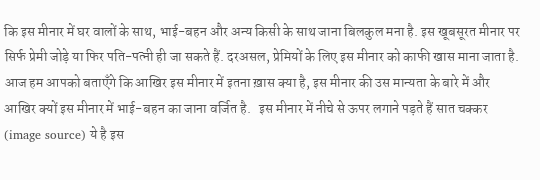कि इस मीनार में घर वालों के साथ, भाई-बहन और अन्य किसी के साथ जाना बिलकुल मना है. इस खूबसूरत मीनार पर सिर्फ प्रेमी जोड़े या फिर पति-पत्नी ही जा सकते हैं. दरअसल, प्रेमियों के लिए इस मीनार को काफी खास माना जाता है. आज हम आपको बताएँगे कि आखिर इस मीनार में इतना ख़ास क्या है, इस मीनार की उस मान्यता के बारे में और आखिर क्यों इस मीनार में भाई-बहन का जाना वर्जित है.   इस मीनार में नीचे से ऊपर लगाने पड़ते हैं सात चक्कर (image source) ये है इस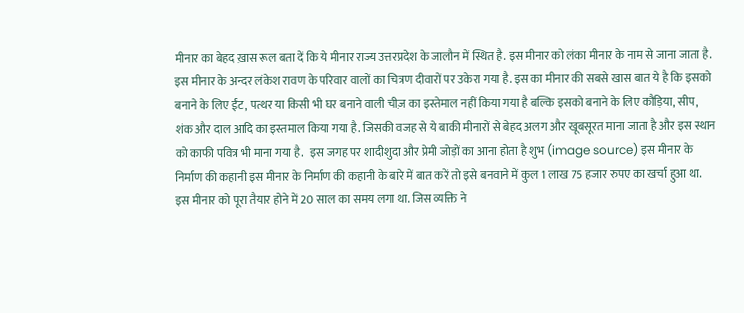मीनार का बेहद ख़ास रूल बता दें कि ये मीनार राज्य उत्तरप्रदेश के जालौन में स्थित है. इस मीनार को लंका मीनार के नाम से जाना जाता है. इस मीनार के अन्दर लंकेश रावण के परिवार वालों का चित्रण दीवारों पर उकेरा गया है. इस का मीनार की सबसे खास बात ये है कि इसको बनाने के लिए ईंट, पत्थर या किसी भी घर बनाने वाली चीज़ का इस्तेमाल नहीं किया गया है बल्कि इसको बनाने के लिए कौड़िया, सीप, शंक और दाल आदि का इस्तमाल किया गया है. जिसकी वजह से ये बाकी मीनारों से बेहद अलग और खूबसूरत माना जाता है और इस स्थान को काफी पवित्र भी माना गया है.   इस जगह पर शादीशुदा और प्रेमी जोड़ों का आना होता है शुभ (image source) इस मीनार के निर्माण की कहानी इस मीनार के निर्माण की कहानी के बारे में बात करें तो इसे बनवाने में कुल 1 लाख 75 हजार रुपए का खर्चा हुआ था. इस मीनार को पूरा तैयार होने में 20 साल का समय लगा था. जिस व्यक्ति ने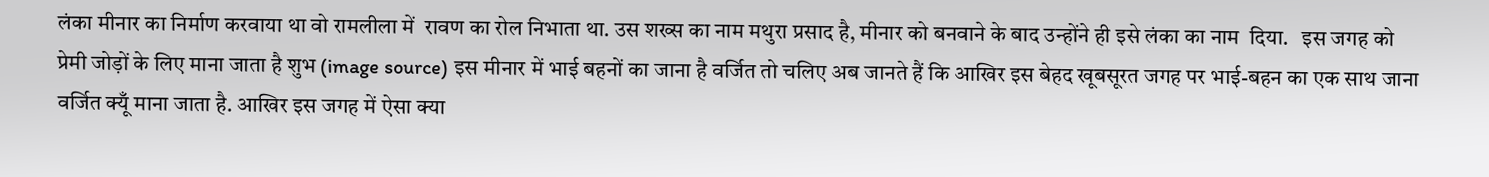लंका मीनार का निर्माण करवाया था वो रामलीला में  रावण का रोल निभाता था. उस शख्स का नाम मथुरा प्रसाद है, मीनार को बनवाने के बाद उन्होंने ही इसे लंका का नाम  दिया.   इस जगह को प्रेमी जोड़ों के लिए माना जाता है शुभ (image source) इस मीनार में भाई बहनों का जाना है वर्जित तो चलिए अब जानते हैं कि आखिर इस बेहद खूबसूरत जगह पर भाई-बहन का एक साथ जाना वर्जित क्यूँ माना जाता है. आखिर इस जगह में ऐसा क्या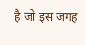है जो इस जगह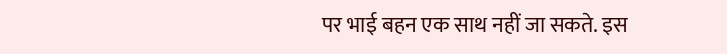पर भाई बहन एक साथ नहीं जा सकते. इस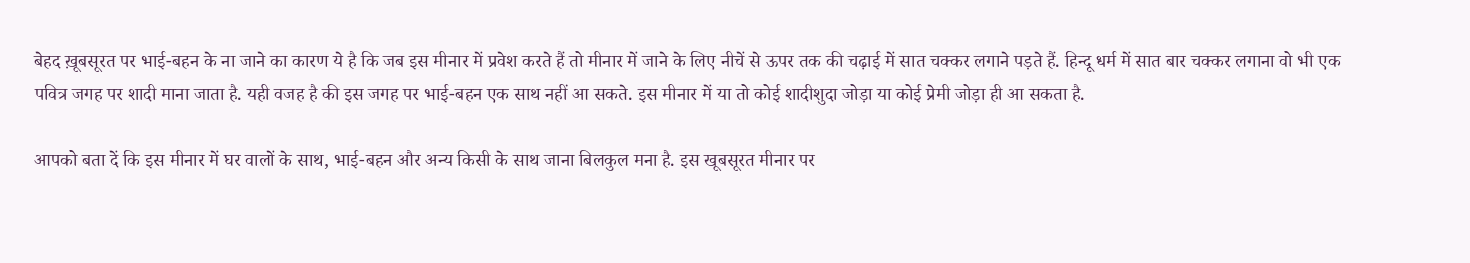बेहद ख़ूबसूरत पर भाई-बहन के ना जाने का कारण ये है कि जब इस मीनार में प्रवेश करते हैं तो मीनार में जाने के लिए नीचें से ऊपर तक की चढ़ाई में सात चक्कर लगाने पड़ते हैं. हिन्दू धर्म में सात बार चक्कर लगाना वो भी एक पवित्र जगह पर शादी माना जाता है. यही वजह है की इस जगह पर भाई-बहन एक साथ नहीं आ सकते. इस मीनार में या तो कोई शादीशुदा जोड़ा या कोई प्रेमी जोड़ा ही आ सकता है.

आपको बता दें कि इस मीनार में घर वालों के साथ, भाई-बहन और अन्य किसी के साथ जाना बिलकुल मना है. इस खूबसूरत मीनार पर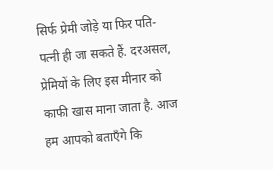सिर्फ प्रेमी जोड़े या फिर पति-पत्नी ही जा सकते हैं. दरअसल, प्रेमियों के लिए इस मीनार को काफी खास माना जाता है. आज हम आपको बताएँगे कि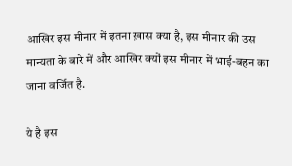आखिर इस मीनार में इतना ख़ास क्या है, इस मीनार की उस मान्यता के बारे में और आखिर क्यों इस मीनार में भाई-बहन का जाना वर्जित है.

ये है इस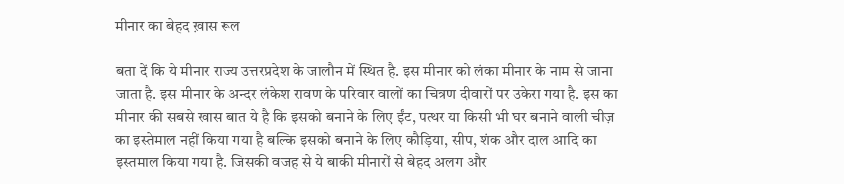मीनार का बेहद ख़ास रूल

बता दें कि ये मीनार राज्य उत्तरप्रदेश के जालौन में स्थित है. इस मीनार को लंका मीनार के नाम से जाना जाता है. इस मीनार के अन्दर लंकेश रावण के परिवार वालों का चित्रण दीवारों पर उकेरा गया है. इस का मीनार की सबसे खास बात ये है कि इसको बनाने के लिए ईंट, पत्थर या किसी भी घर बनाने वाली चीज़ का इस्तेमाल नहीं किया गया है बल्कि इसको बनाने के लिए कौड़िया, सीप, शंक और दाल आदि का इस्तमाल किया गया है. जिसकी वजह से ये बाकी मीनारों से बेहद अलग और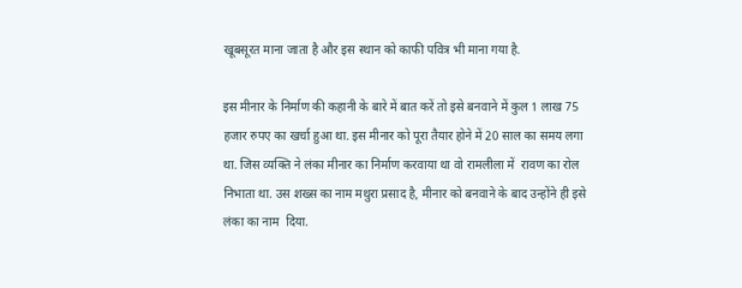खूबसूरत माना जाता है और इस स्थान को काफी पवित्र भी माना गया है.

इस मीनार के निर्माण की कहानी के बारे में बात करें तो इसे बनवाने में कुल 1 लाख 75 हजार रुपए का खर्चा हुआ था. इस मीनार को पूरा तैयार होने में 20 साल का समय लगा था. जिस व्यक्ति ने लंका मीनार का निर्माण करवाया था वो रामलीला में  रावण का रोल निभाता था. उस शख्स का नाम मथुरा प्रसाद है, मीनार को बनवाने के बाद उन्होंने ही इसे लंका का नाम  दिया.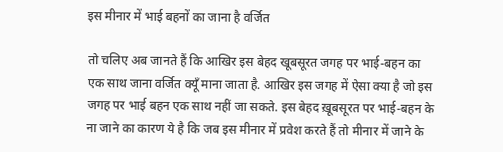इस मीनार में भाई बहनों का जाना है वर्जित

तो चलिए अब जानते हैं कि आखिर इस बेहद खूबसूरत जगह पर भाई-बहन का एक साथ जाना वर्जित क्यूँ माना जाता है. आखिर इस जगह में ऐसा क्या है जो इस जगह पर भाई बहन एक साथ नहीं जा सकते. इस बेहद ख़ूबसूरत पर भाई-बहन के ना जाने का कारण ये है कि जब इस मीनार में प्रवेश करते हैं तो मीनार में जाने के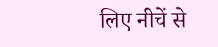लिए नीचें से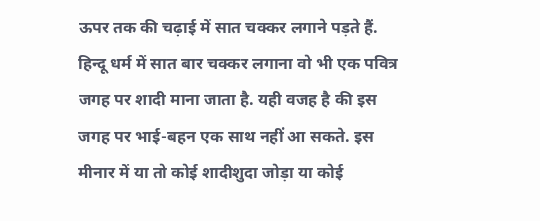ऊपर तक की चढ़ाई में सात चक्कर लगाने पड़ते हैं. हिन्दू धर्म में सात बार चक्कर लगाना वो भी एक पवित्र जगह पर शादी माना जाता है. यही वजह है की इस जगह पर भाई-बहन एक साथ नहीं आ सकते. इस मीनार में या तो कोई शादीशुदा जोड़ा या कोई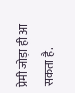प्रेमी जोड़ा ही आ सकता है.